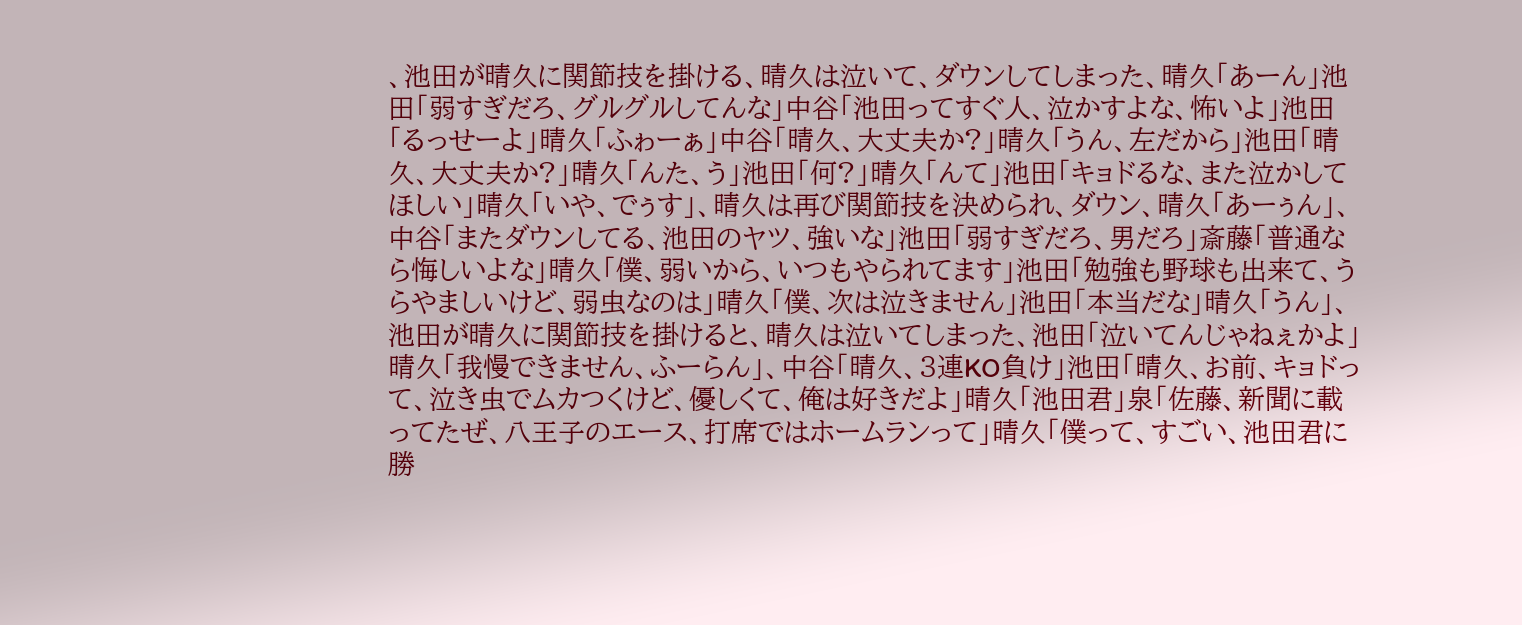、池田が晴久に関節技を掛ける、晴久は泣いて、ダウンしてしまった、晴久「あーん」池田「弱すぎだろ、グルグルしてんな」中谷「池田ってすぐ人、泣かすよな、怖いよ」池田「るっせーよ」晴久「ふゎーぁ」中谷「晴久、大丈夫か?」晴久「うん、左だから」池田「晴久、大丈夫か?」晴久「んた、う」池田「何?」晴久「んて」池田「キョドるな、また泣かしてほしい」晴久「いや、でぅす」、晴久は再び関節技を決められ、ダウン、晴久「あーぅん」、中谷「またダウンしてる、池田のヤツ、強いな」池田「弱すぎだろ、男だろ」斎藤「普通なら悔しいよな」晴久「僕、弱いから、いつもやられてます」池田「勉強も野球も出来て、うらやましいけど、弱虫なのは」晴久「僕、次は泣きません」池田「本当だな」晴久「うん」、池田が晴久に関節技を掛けると、晴久は泣いてしまった、池田「泣いてんじゃねぇかよ」晴久「我慢できません、ふーらん」、中谷「晴久、3連KO負け」池田「晴久、お前、キョドって、泣き虫でムカつくけど、優しくて、俺は好きだよ」晴久「池田君」泉「佐藤、新聞に載ってたぜ、八王子のエース、打席ではホームランって」晴久「僕って、すごい、池田君に勝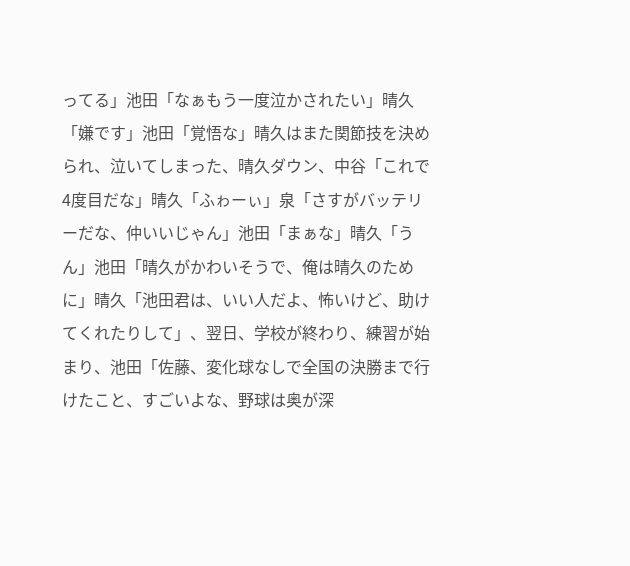ってる」池田「なぁもう一度泣かされたい」晴久「嫌です」池田「覚悟な」晴久はまた関節技を決められ、泣いてしまった、晴久ダウン、中谷「これで4度目だな」晴久「ふゎーぃ」泉「さすがバッテリーだな、仲いいじゃん」池田「まぁな」晴久「うん」池田「晴久がかわいそうで、俺は晴久のために」晴久「池田君は、いい人だよ、怖いけど、助けてくれたりして」、翌日、学校が終わり、練習が始まり、池田「佐藤、変化球なしで全国の決勝まで行けたこと、すごいよな、野球は奥が深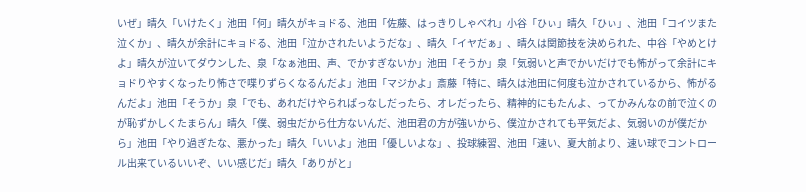いぜ」晴久「いけたく」池田「何」晴久がキョドる、池田「佐藤、はっきりしゃべれ」小谷「ひぃ」晴久「ひぃ」、池田「コイツまた泣くか」、晴久が余計にキョドる、池田「泣かされたいようだな」、晴久「イヤだぁ」、晴久は関節技を決められた、中谷「やめとけよ」晴久が泣いてダウンした、泉「なぁ池田、声、でかすぎないか」池田「そうか」泉「気弱いと声でかいだけでも怖がって余計にキョドりやすくなったり怖さで喋りずらくなるんだよ」池田「マジかよ」斎藤「特に、晴久は池田に何度も泣かされているから、怖がるんだよ」池田「そうか」泉「でも、あれだけやられぱっなしだったら、オレだったら、精神的にもたんよ、ってかみんなの前で泣くのが恥ずかしくたまらん」晴久「僕、弱虫だから仕方ないんだ、池田君の方が強いから、僕泣かされても平気だよ、気弱いのが僕だから」池田「やり過ぎたな、悪かった」晴久「いいよ」池田「優しいよな」、投球練習、池田「速い、夏大前より、速い球でコントロール出来ているいいぞ、いい感じだ」晴久「ありがと」